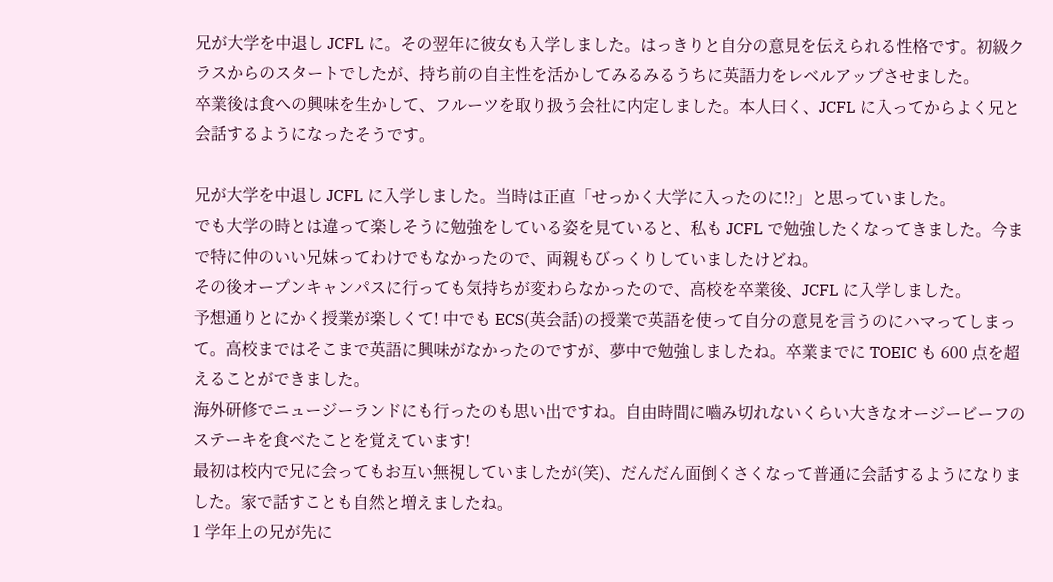兄が大学を中退し JCFL に。その翌年に彼女も入学しました。はっきりと自分の意見を伝えられる性格です。初級クラスからのスタートでしたが、持ち前の自主性を活かしてみるみるうちに英語力をレベルアップさせました。
卒業後は食への興味を生かして、フルーツを取り扱う会社に内定しました。本人曰く、JCFL に入ってからよく兄と会話するようになったそうです。

兄が大学を中退し JCFL に入学しました。当時は正直「せっかく大学に入ったのに!?」と思っていました。
でも大学の時とは違って楽しそうに勉強をしている姿を見ていると、私も JCFL で勉強したくなってきました。今まで特に仲のいい兄妹ってわけでもなかったので、両親もびっくりしていましたけどね。
その後オープンキャンパスに行っても気持ちが変わらなかったので、高校を卒業後、JCFL に入学しました。
予想通りとにかく授業が楽しくて! 中でも ECS(英会話)の授業で英語を使って自分の意見を言うのにハマってしまって。高校まではそこまで英語に興味がなかったのですが、夢中で勉強しましたね。卒業までに TOEIC も 600 点を超えることができました。
海外研修でニュージーランドにも行ったのも思い出ですね。自由時間に嚙み切れないくらい大きなオージービーフのステーキを食べたことを覚えています!
最初は校内で兄に会ってもお互い無視していましたが(笑)、だんだん面倒くさくなって普通に会話するようになりました。家で話すことも自然と増えましたね。
1 学年上の兄が先に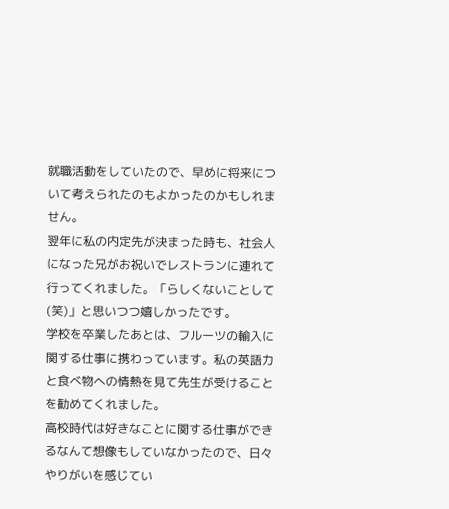就職活動をしていたので、早めに将来について考えられたのもよかったのかもしれません。
翌年に私の内定先が決まった時も、社会人になった兄がお祝いでレストランに連れて行ってくれました。「らしくないことして(笑)」と思いつつ嬉しかったです。
学校を卒業したあとは、フルーツの輸入に関する仕事に携わっています。私の英語力と食べ物への情熱を見て先生が受けることを勧めてくれました。
高校時代は好きなことに関する仕事ができるなんて想像もしていなかったので、日々やりがいを感じてい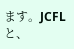ます。JCFL と、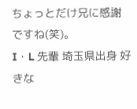ちょっとだけ兄に感謝ですね(笑)。
I・L 先輩 埼玉県出身 好きな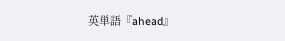英単語『ahead』